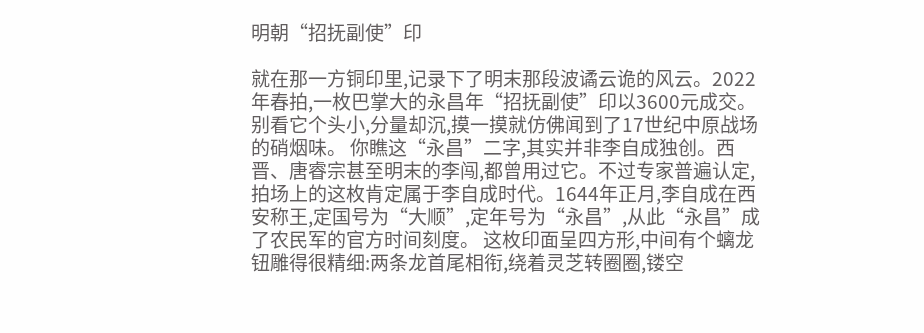明朝“招抚副使”印

就在那一方铜印里,记录下了明末那段波谲云诡的风云。2022年春拍,一枚巴掌大的永昌年“招抚副使”印以3600元成交。别看它个头小,分量却沉,摸一摸就仿佛闻到了17世纪中原战场的硝烟味。 你瞧这“永昌”二字,其实并非李自成独创。西晋、唐睿宗甚至明末的李闯,都曾用过它。不过专家普遍认定,拍场上的这枚肯定属于李自成时代。1644年正月,李自成在西安称王,定国号为“大顺”,定年号为“永昌”,从此“永昌”成了农民军的官方时间刻度。 这枚印面呈四方形,中间有个螭龙钮雕得很精细:两条龙首尾相衔,绕着灵芝转圈圈,镂空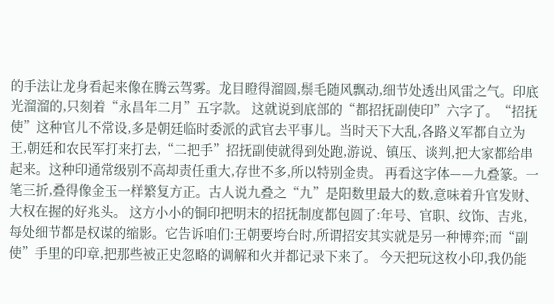的手法让龙身看起来像在腾云驾雾。龙目瞪得溜圆,鬃毛随风飘动,细节处透出风雷之气。印底光溜溜的,只刻着“永昌年二月”五字款。 这就说到底部的“都招抚副使印”六字了。“招抚使”这种官儿不常设,多是朝廷临时委派的武官去平事儿。当时天下大乱,各路义军都自立为王,朝廷和农民军打来打去,“二把手”招抚副使就得到处跑,游说、镇压、谈判,把大家都给串起来。这种印通常级别不高却责任重大,存世不多,所以特别金贵。 再看这字体——九叠篆。一笔三折,叠得像金玉一样繁复方正。古人说九叠之“九”是阳数里最大的数,意味着升官发财、大权在握的好兆头。 这方小小的铜印把明末的招抚制度都包圆了:年号、官职、纹饰、吉兆,每处细节都是权谋的缩影。它告诉咱们:王朝要垮台时,所谓招安其实就是另一种博弈;而“副使”手里的印章,把那些被正史忽略的调解和火并都记录下来了。 今天把玩这枚小印,我仍能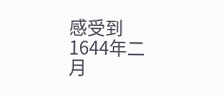感受到1644年二月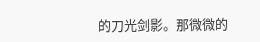的刀光剑影。那微微的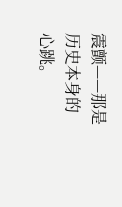震颤——那是历史本身的心跳。